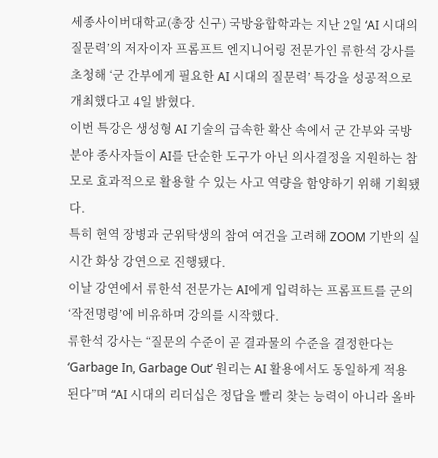세종사이버대학교(총장 신구) 국방융합학과는 지난 2일 ‘AI 시대의 질문력’의 저자이자 프롬프트 엔지니어링 전문가인 류한석 강사를 초청해 ‘군 간부에게 필요한 AI 시대의 질문력’ 특강을 성공적으로 개최했다고 4일 밝혔다.
이번 특강은 생성형 AI 기술의 급속한 확산 속에서 군 간부와 국방 분야 종사자들이 AI를 단순한 도구가 아닌 의사결정을 지원하는 참모로 효과적으로 활용할 수 있는 사고 역량을 함양하기 위해 기획됐다.
특히 현역 장병과 군위탁생의 참여 여건을 고려해 ZOOM 기반의 실시간 화상 강연으로 진행됐다.
이날 강연에서 류한석 전문가는 AI에게 입력하는 프롬프트를 군의 ‘작전명령’에 비유하며 강의를 시작했다.
류한석 강사는 “질문의 수준이 곧 결과물의 수준을 결정한다는 ‘Garbage In, Garbage Out’ 원리는 AI 활용에서도 동일하게 적용된다”며 “AI 시대의 리더십은 정답을 빨리 찾는 능력이 아니라 올바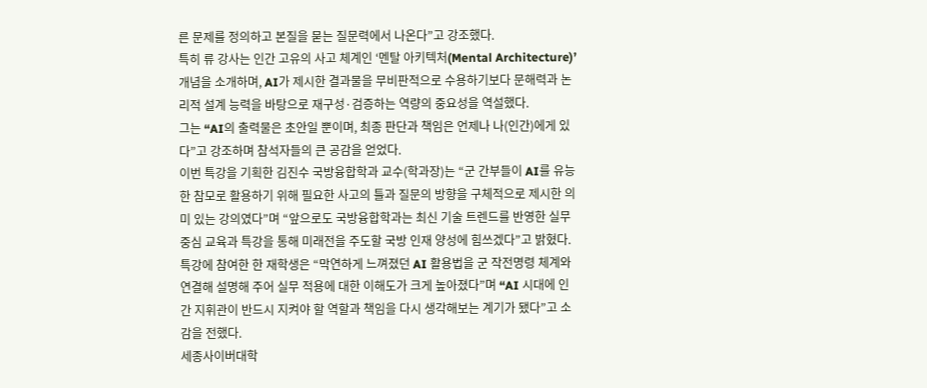른 문제를 정의하고 본질을 묻는 질문력에서 나온다”고 강조했다.
특히 류 강사는 인간 고유의 사고 체계인 ‘멘탈 아키텍처(Mental Architecture)’ 개념을 소개하며, AI가 제시한 결과물을 무비판적으로 수용하기보다 문해력과 논리적 설계 능력을 바탕으로 재구성·검증하는 역량의 중요성을 역설했다.
그는 “AI의 출력물은 초안일 뿐이며, 최종 판단과 책임은 언제나 나(인간)에게 있다”고 강조하며 참석자들의 큰 공감을 얻었다.
이번 특강을 기획한 김진수 국방융합학과 교수(학과장)는 “군 간부들이 AI를 유능한 참모로 활용하기 위해 필요한 사고의 틀과 질문의 방향을 구체적으로 제시한 의미 있는 강의였다”며 “앞으로도 국방융합학과는 최신 기술 트렌드를 반영한 실무 중심 교육과 특강을 통해 미래전을 주도할 국방 인재 양성에 힘쓰겠다”고 밝혔다.
특강에 참여한 한 재학생은 “막연하게 느껴졌던 AI 활용법을 군 작전명령 체계와 연결해 설명해 주어 실무 적용에 대한 이해도가 크게 높아졌다”며 “AI 시대에 인간 지휘관이 반드시 지켜야 할 역할과 책임을 다시 생각해보는 계기가 됐다”고 소감을 전했다.
세종사이버대학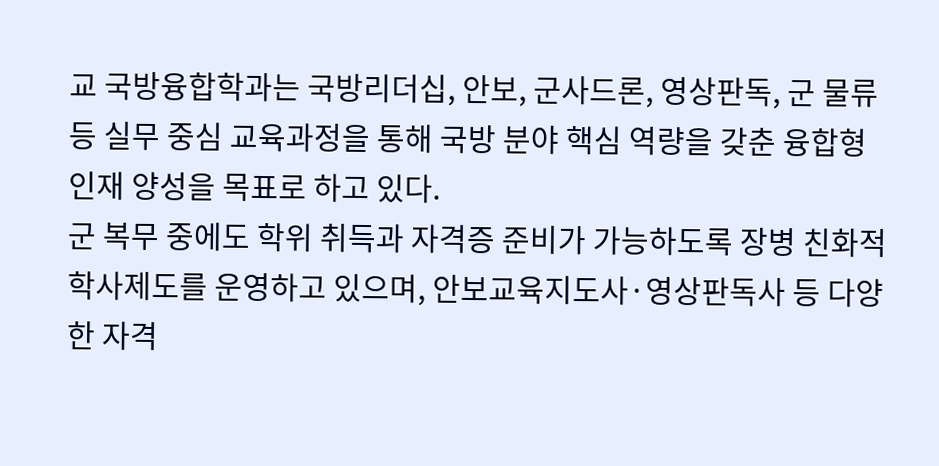교 국방융합학과는 국방리더십, 안보, 군사드론, 영상판독, 군 물류 등 실무 중심 교육과정을 통해 국방 분야 핵심 역량을 갖춘 융합형 인재 양성을 목표로 하고 있다.
군 복무 중에도 학위 취득과 자격증 준비가 가능하도록 장병 친화적 학사제도를 운영하고 있으며, 안보교육지도사·영상판독사 등 다양한 자격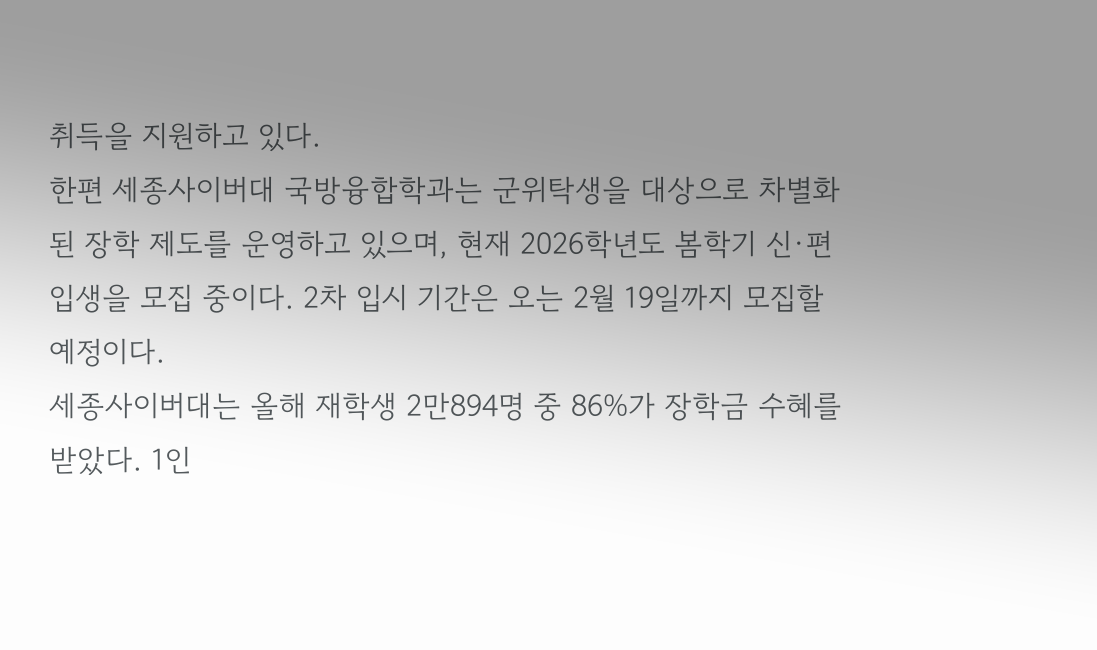취득을 지원하고 있다.
한편 세종사이버대 국방융합학과는 군위탁생을 대상으로 차별화된 장학 제도를 운영하고 있으며, 현재 2026학년도 봄학기 신·편입생을 모집 중이다. 2차 입시 기간은 오는 2월 19일까지 모집할 예정이다.
세종사이버대는 올해 재학생 2만894명 중 86%가 장학금 수혜를 받았다. 1인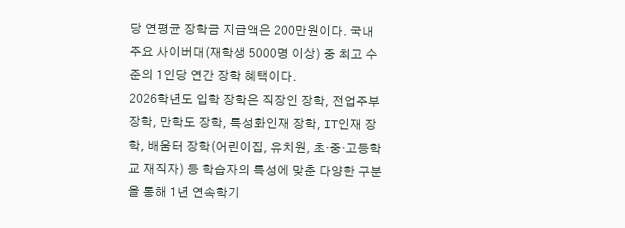당 연평균 장학금 지급액은 200만원이다. 국내 주요 사이버대(재학생 5000명 이상) 중 최고 수준의 1인당 연간 장학 혜택이다.
2026학년도 입학 장학은 직장인 장학, 전업주부 장학, 만학도 장학, 특성화인재 장학, IT인재 장학, 배움터 장학(어린이집, 유치원, 초·중·고등학교 재직자) 등 학습자의 특성에 맞춘 다양한 구분을 통해 1년 연속학기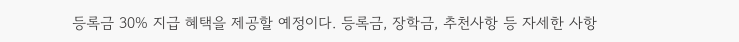등록금 30% 지급 혜택을 제공할 예정이다. 등록금, 장학금, 추천사항 등 자세한 사항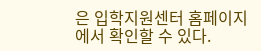은 입학지원센터 홈페이지에서 확인할 수 있다.